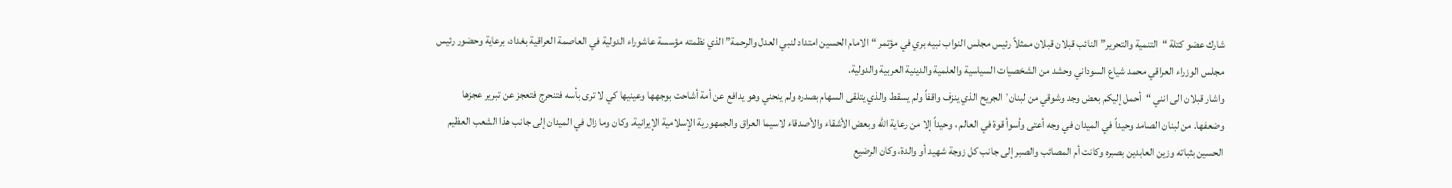شارك عضو كتلة “التنمية والتحرير” النائب قبلان قبلان ممثلاً رئيس مجلس النواب نبيه بري في مؤتمر “الامام الحسين امتداد لنبي العدل والرحمة” الذي نظمته مؤسسة عاشوراء الدولية في العاصمة العراقية بغداد، برعاية وحضور رئيس مجلس الوزراء العراقي محمد شياع السوداني وحشد من الشخصيات السياسية والعلمية والدينية العربية والدولية.
واشار قبلان الى انني “أحمل إليكم بعض وجد وشوقي من لبنان٬ الجريح الذي ينزف واقفاً ولم يسقط والذي يتلقى السهام بصدره ولم ينحني وهو يدافع عن أمة أشاحت بوجهها وعينيها كي لا ترى بأسه فتنحرج فتعجز عن تبرير عجزها وضعفها. من لبنان الصامد وحيداً في الميدان في وجه أعتى وأسوأ قوة في العالم ، وحيداً إلا من رعاية الله وبعض الأشقاء والأصدقاء لاسيما العراق والجمهورية الإسلامية الإيرانية. وكان وما زال في الميدان إلى جانب هذا الشعب العظيم الحسين بثباته وزين العابدين بصبره وكانت أم المصائب والصبر إلى جانب كل زوجة شهيد أو والدة، وكان الرضيع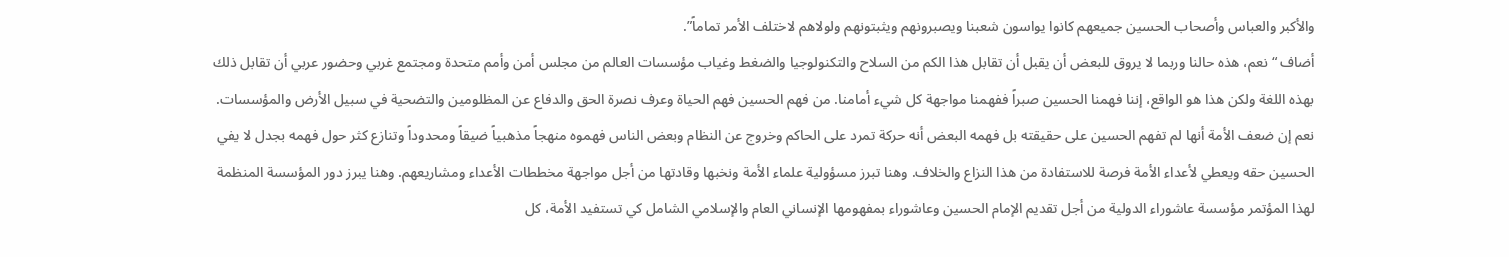والأكبر والعباس وأصحاب الحسين جميعهم كانوا يواسون شعبنا ويصبرونهم ويثبتونهم ولولاهم لاختلف الأمر تماماً”.
أضاف “نعم، هذه حالنا وربما لا يروق للبعض أن يقبل أن تقابل هذا الكم من السلاح والتكنولوجيا والضغط وغياب مؤسسات العالم من مجلس أمن وأمم متحدة ومجتمع غربي وحضور عربي أن تقابل ذلك بهذه اللغة ولكن هذا هو الواقع، إننا فهمنا الحسين صبراً ففهمنا مواجهة كل شيء أمامنا. من فهم الحسين فهم الحياة وعرف نصرة الحق والدفاع عن المظلومين والتضحية في سبيل الأرض والمؤسسات. نعم إن ضعف الأمة أنها لم تفهم الحسين على حقيقته بل فهمه البعض أنه حركة تمرد على الحاكم وخروج عن النظام وبعض الناس فهموه منهجاً مذهبياً ضيقاً ومحدوداً وتنازع كثر حول فهمه بجدل لا يفي الحسين حقه ويعطي لأعداء الأمة فرصة للاستفادة من هذا النزاع والخلاف. وهنا تبرز مسؤولية علماء الأمة ونخبها وقادتها من أجل مواجهة مخططات الأعداء ومشاريعهم. وهنا يبرز دور المؤسسة المنظمة لهذا المؤتمر مؤسسة عاشوراء الدولية من أجل تقديم الإمام الحسين وعاشوراء بمفهومها الإنساني العام والإسلامي الشامل كي تستفيد الأمة، كل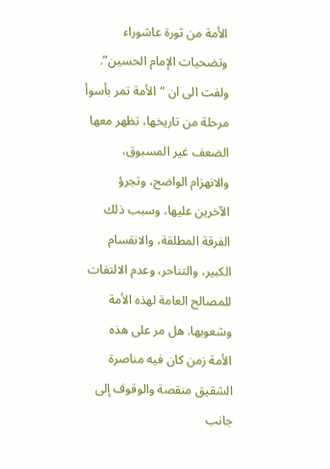الأمة من ثورة عاشوراء وتضحيات الإمام الحسين”.
ولفت الى ان “الأمة تمر بأسوأ مرحلة من تاريخها، تظهر معها الضعف غير المسبوق، والانهزام الواضح، وتجرؤ الآخرين عليها، وسبب ذلك الفرقة المطلقة، والانقسام الكبير، والتناحر، وعدم الالتفات للمصالح العامة لهذه الأمة وشعوبها. هل مر على هذه الأمة زمن كان فيه مناصرة الشقيق منقصة والوقوف إلى جانب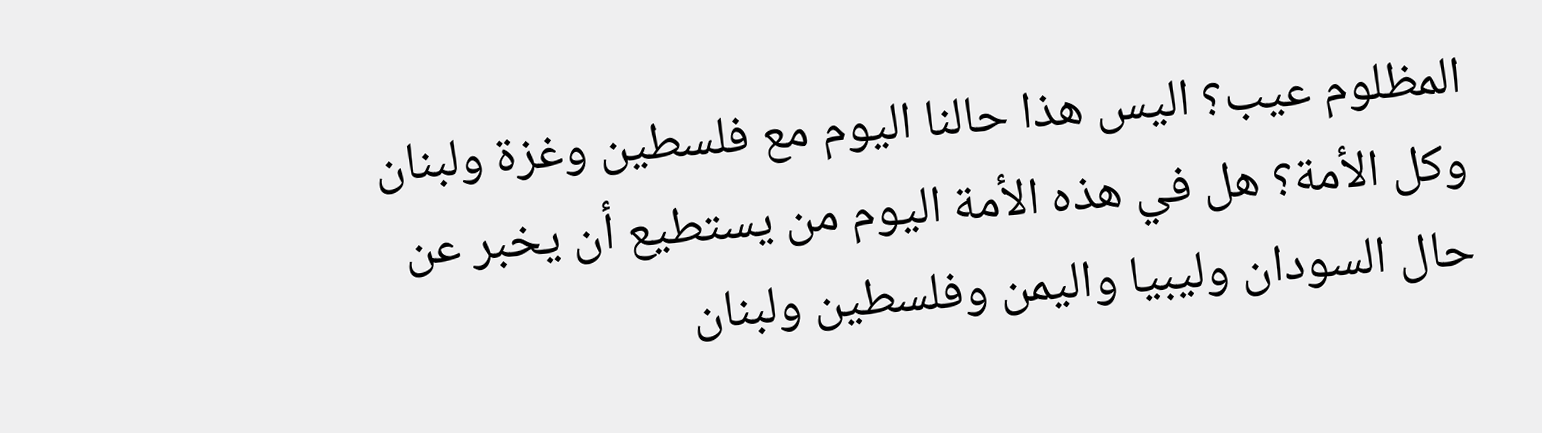المظلوم عيب؟ اليس هذا حالنا اليوم مع فلسطين وغزة ولبنان وكل الأمة؟ هل في هذه الأمة اليوم من يستطيع أن يخبر عن حال السودان وليبيا واليمن وفلسطين ولبنان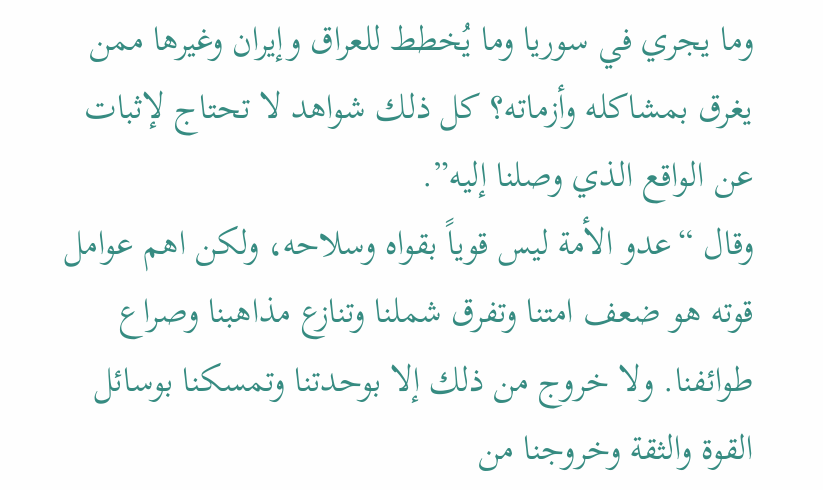وما يجري في سوريا وما يُخطط للعراق وإيران وغيرها ممن يغرق بمشاكله وأزماته؟ كل ذلك شواهد لا تحتاج لإثبات عن الواقع الذي وصلنا إليه”.
وقال “عدو الأمة ليس قوياً بقواه وسلاحه، ولكن اهم عوامل قوته هو ضعف امتنا وتفرق شملنا وتنازع مذاهبنا وصراع طوائفنا. ولا خروج من ذلك إلا بوحدتنا وتمسكنا بوسائل القوة والثقة وخروجنا من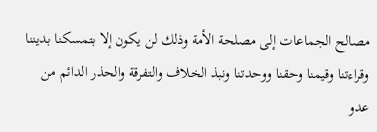مصالح الجماعات إلى مصلحة الأمة وذلك لن يكون إلا بتمسكنا بديننا وقراءتنا وقيمنا وحقنا ووحدتنا ونبذ الخلاف والتفرقة والحذر الدائم من عدو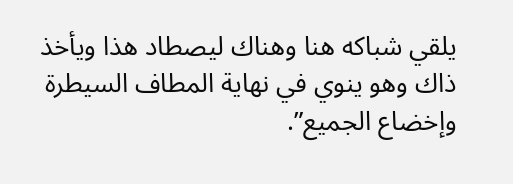يلقي شباكه هنا وهناك ليصطاد هذا ويأخذ ذاك وهو ينوي في نهاية المطاف السيطرة وإخضاع الجميع”.